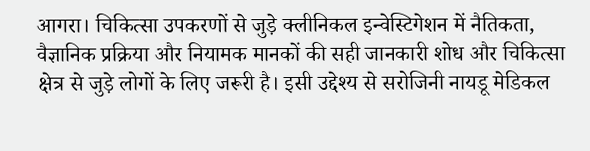आगरा। चिकित्सा उपकरणों से जुड़े क्लीनिकल इन्वेस्टिगेशन में नैतिकता, वैज्ञानिक प्रक्रिया और नियामक मानकों की सही जानकारी शोध और चिकित्सा क्षेत्र से जुड़े लोगों के लिए जरूरी है। इसी उद्देश्य से सरोजिनी नायडू मेडिकल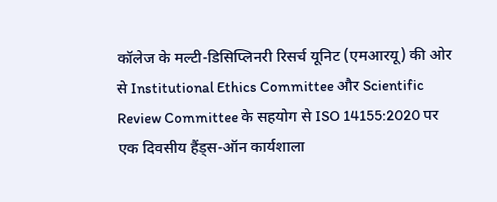कॉलेज के मल्टी-डिसिप्लिनरी रिसर्च यूनिट (एमआरयू) की ओर से Institutional Ethics Committee और Scientific Review Committee के सहयोग से ISO 14155:2020 पर एक दिवसीय हैंड्स-ऑन कार्यशाला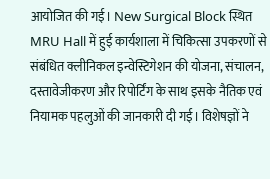आयोजित की गई। New Surgical Block स्थित MRU Hall में हुई कार्यशाला में चिकित्सा उपकरणों से संबंधित क्लीनिकल इन्वेस्टिगेशन की योजना, संचालन, दस्तावेजीकरण और रिपोर्टिंग के साथ इसके नैतिक एवं नियामक पहलुओं की जानकारी दी गई। विशेषज्ञों ने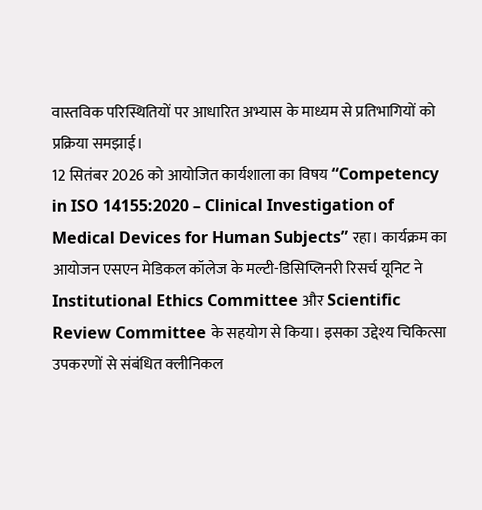वास्तविक परिस्थितियों पर आधारित अभ्यास के माध्यम से प्रतिभागियों को प्रक्रिया समझाई।
12 सितंबर 2026 को आयोजित कार्यशाला का विषय “Competency in ISO 14155:2020 – Clinical Investigation of Medical Devices for Human Subjects” रहा। कार्यक्रम का आयोजन एसएन मेडिकल कॉलेज के मल्टी-डिसिप्लिनरी रिसर्च यूनिट ने Institutional Ethics Committee और Scientific Review Committee के सहयोग से किया। इसका उद्देश्य चिकित्सा उपकरणों से संबंधित क्लीनिकल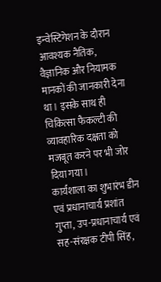इन्वेस्टिगेशन के दौरान आवश्यक नैतिक, वैज्ञानिक और नियामक मानकों की जानकारी देना था। इसके साथ ही चिकित्सा फैकल्टी की व्यावहारिक दक्षता को मजबूत करने पर भी जोर दिया गया।
कार्यशाला का शुभारंभ डीन एवं प्रधानाचार्य प्रशांत गुप्ता, उप-प्रधानाचार्य एवं सह-संरक्षक टीपी सिंह,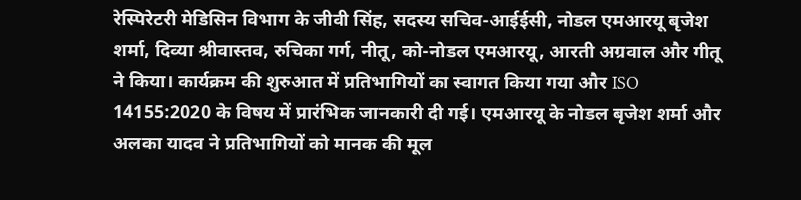रेस्पिरेटरी मेडिसिन विभाग के जीवी सिंह, सदस्य सचिव-आईईसी, नोडल एमआरयू बृजेश शर्मा, दिव्या श्रीवास्तव, रुचिका गर्ग, नीतू, को-नोडल एमआरयू, आरती अग्रवाल और गीतू ने किया। कार्यक्रम की शुरुआत में प्रतिभागियों का स्वागत किया गया और ISO 14155:2020 के विषय में प्रारंभिक जानकारी दी गई। एमआरयू के नोडल बृजेश शर्मा और अलका यादव ने प्रतिभागियों को मानक की मूल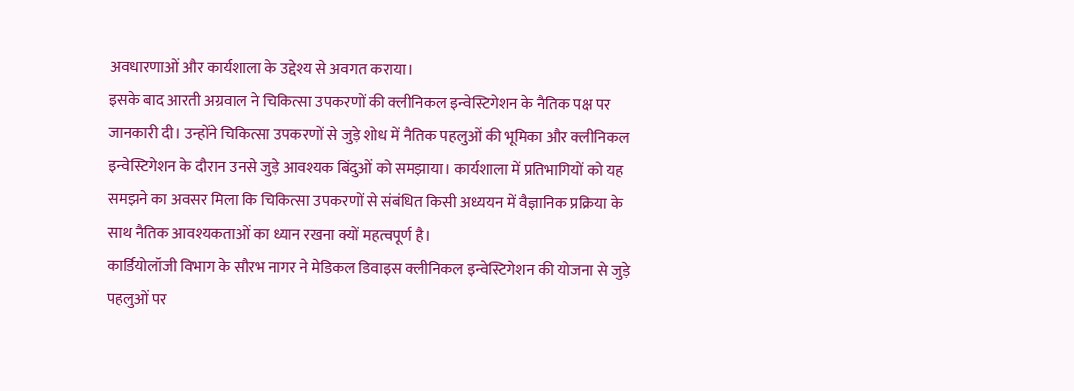अवधारणाओं और कार्यशाला के उद्देश्य से अवगत कराया।
इसके बाद आरती अग्रवाल ने चिकित्सा उपकरणों की क्लीनिकल इन्वेस्टिगेशन के नैतिक पक्ष पर जानकारी दी। उन्होंने चिकित्सा उपकरणों से जुड़े शोध में नैतिक पहलुओं की भूमिका और क्लीनिकल इन्वेस्टिगेशन के दौरान उनसे जुड़े आवश्यक बिंदुओं को समझाया। कार्यशाला में प्रतिभागियों को यह समझने का अवसर मिला कि चिकित्सा उपकरणों से संबंधित किसी अध्ययन में वैज्ञानिक प्रक्रिया के साथ नैतिक आवश्यकताओं का ध्यान रखना क्यों महत्वपूर्ण है।
कार्डियोलॉजी विभाग के सौरभ नागर ने मेडिकल डिवाइस क्लीनिकल इन्वेस्टिगेशन की योजना से जुड़े पहलुओं पर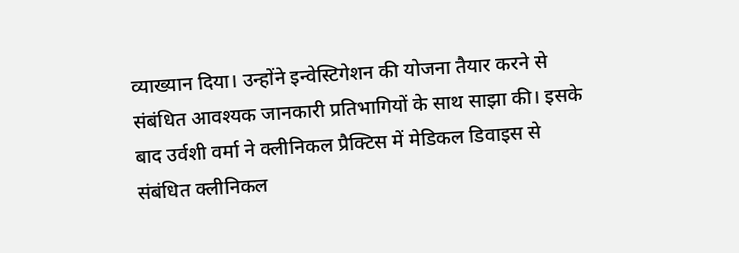व्याख्यान दिया। उन्होंने इन्वेस्टिगेशन की योजना तैयार करने से संबंधित आवश्यक जानकारी प्रतिभागियों के साथ साझा की। इसके बाद उर्वशी वर्मा ने क्लीनिकल प्रैक्टिस में मेडिकल डिवाइस से संबंधित क्लीनिकल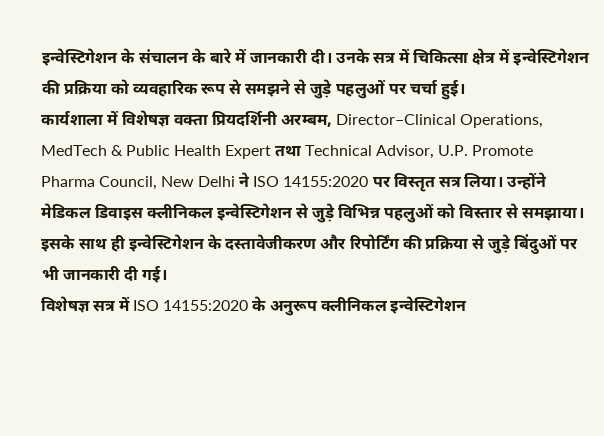इन्वेस्टिगेशन के संचालन के बारे में जानकारी दी। उनके सत्र में चिकित्सा क्षेत्र में इन्वेस्टिगेशन की प्रक्रिया को व्यवहारिक रूप से समझने से जुड़े पहलुओं पर चर्चा हुई।
कार्यशाला में विशेषज्ञ वक्ता प्रियदर्शिनी अरम्बम, Director–Clinical Operations, MedTech & Public Health Expert तथा Technical Advisor, U.P. Promote Pharma Council, New Delhi ने ISO 14155:2020 पर विस्तृत सत्र लिया। उन्होंने मेडिकल डिवाइस क्लीनिकल इन्वेस्टिगेशन से जुड़े विभिन्न पहलुओं को विस्तार से समझाया। इसके साथ ही इन्वेस्टिगेशन के दस्तावेजीकरण और रिपोर्टिंग की प्रक्रिया से जुड़े बिंदुओं पर भी जानकारी दी गई।
विशेषज्ञ सत्र में ISO 14155:2020 के अनुरूप क्लीनिकल इन्वेस्टिगेशन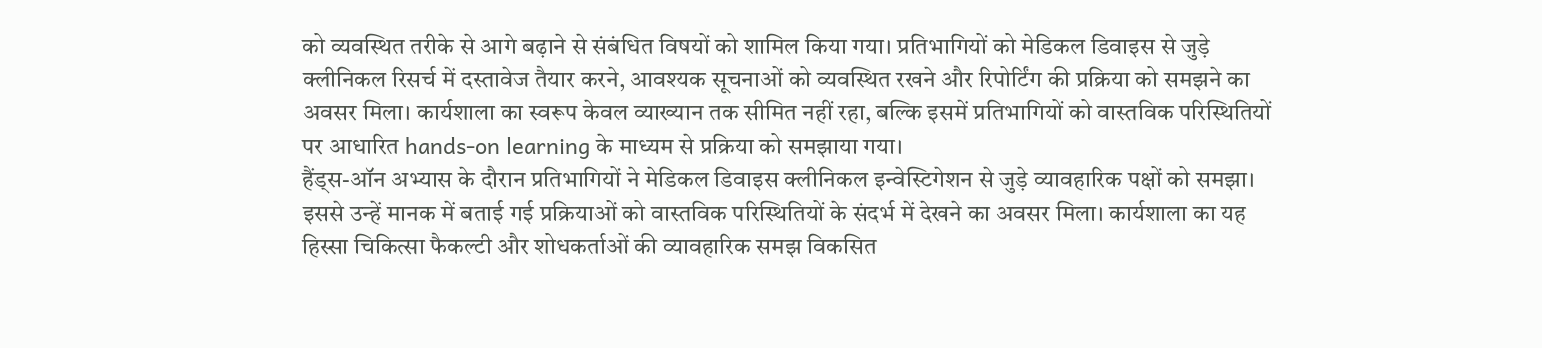को व्यवस्थित तरीके से आगे बढ़ाने से संबंधित विषयों को शामिल किया गया। प्रतिभागियों को मेडिकल डिवाइस से जुड़े क्लीनिकल रिसर्च में दस्तावेज तैयार करने, आवश्यक सूचनाओं को व्यवस्थित रखने और रिपोर्टिंग की प्रक्रिया को समझने का अवसर मिला। कार्यशाला का स्वरूप केवल व्याख्यान तक सीमित नहीं रहा, बल्कि इसमें प्रतिभागियों को वास्तविक परिस्थितियों पर आधारित hands-on learning के माध्यम से प्रक्रिया को समझाया गया।
हैंड्स-ऑन अभ्यास के दौरान प्रतिभागियों ने मेडिकल डिवाइस क्लीनिकल इन्वेस्टिगेशन से जुड़े व्यावहारिक पक्षों को समझा। इससे उन्हें मानक में बताई गई प्रक्रियाओं को वास्तविक परिस्थितियों के संदर्भ में देखने का अवसर मिला। कार्यशाला का यह हिस्सा चिकित्सा फैकल्टी और शोधकर्ताओं की व्यावहारिक समझ विकसित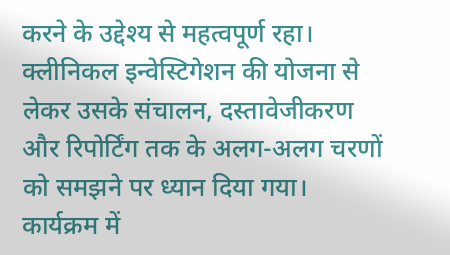करने के उद्देश्य से महत्वपूर्ण रहा। क्लीनिकल इन्वेस्टिगेशन की योजना से लेकर उसके संचालन, दस्तावेजीकरण और रिपोर्टिंग तक के अलग-अलग चरणों को समझने पर ध्यान दिया गया।
कार्यक्रम में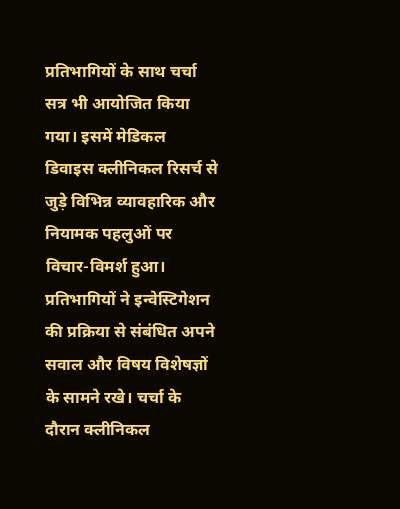प्रतिभागियों के साथ चर्चा सत्र भी आयोजित किया गया। इसमें मेडिकल डिवाइस क्लीनिकल रिसर्च से जुड़े विभिन्न व्यावहारिक और नियामक पहलुओं पर विचार-विमर्श हुआ। प्रतिभागियों ने इन्वेस्टिगेशन की प्रक्रिया से संबंधित अपने सवाल और विषय विशेषज्ञों के सामने रखे। चर्चा के दौरान क्लीनिकल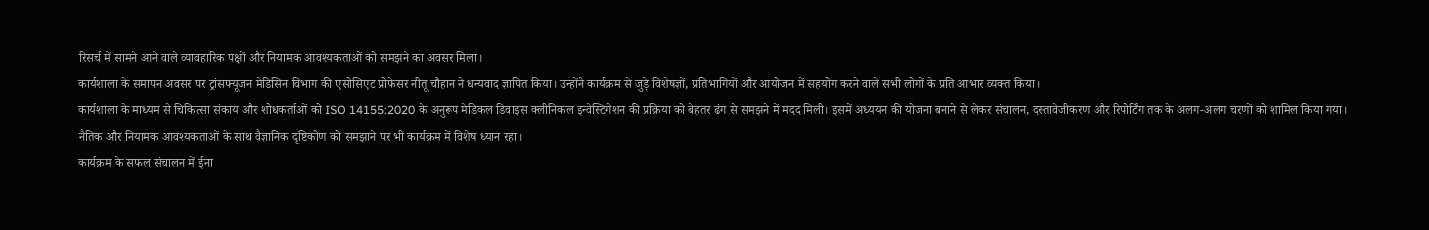रिसर्च में सामने आने वाले व्यावहारिक पक्षों और नियामक आवश्यकताओं को समझने का अवसर मिला।
कार्यशाला के समापन अवसर पर ट्रांसफ्यूजन मेडिसिन विभाग की एसोसिएट प्रोफेसर नीतू चौहान ने धन्यवाद ज्ञापित किया। उन्होंने कार्यक्रम से जुड़े विशेषज्ञों, प्रतिभागियों और आयोजन में सहयोग करने वाले सभी लोगों के प्रति आभार व्यक्त किया।
कार्यशाला के माध्यम से चिकित्सा संकाय और शोधकर्ताओं को ISO 14155:2020 के अनुरूप मेडिकल डिवाइस क्लीनिकल इन्वेस्टिगेशन की प्रक्रिया को बेहतर ढंग से समझने में मदद मिली। इसमें अध्ययन की योजना बनाने से लेकर संचालन, दस्तावेजीकरण और रिपोर्टिंग तक के अलग-अलग चरणों को शामिल किया गया। नैतिक और नियामक आवश्यकताओं के साथ वैज्ञानिक दृष्टिकोण को समझाने पर भी कार्यक्रम में विशेष ध्यान रहा।
कार्यक्रम के सफल संचालन में ईना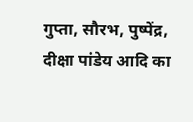गुप्ता, सौरभ, पुष्पेंद्र, दीक्षा पांडेय आदि का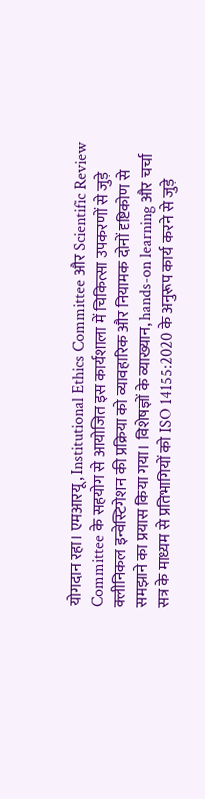योगदान रहा। एमआरयू, Institutional Ethics Committee और Scientific Review Committee के सहयोग से आयोजित इस कार्यशाला में चिकित्सा उपकरणों से जुड़े क्लीनिकल इन्वेस्टिगेशन की प्रक्रिया को व्यावहारिक और नियामक दोनों दृष्टिकोण से समझाने का प्रयास किया गया। विशेषज्ञों के व्याख्यान, hands-on learning और चर्चा सत्र के माध्यम से प्रतिभागियों को ISO 14155:2020 के अनुरूप कार्य करने से जुड़े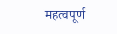महत्वपूर्ण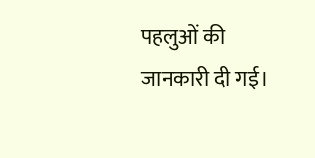पहलुओं की जानकारी दी गई।